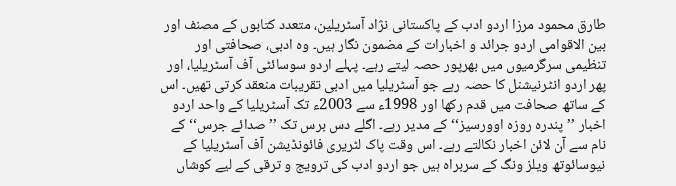طارق محمود مرزا اردو ادب کے پاکستانی نژاد آسٹریلین، متعدد کتابوں کے مصنف اور بین الاقوامی اردو جرائد و اخبارات کے مضمون نگار ہیں۔ وہ ادبی، صحافتی اور تنظیمی سرگرمیوں میں بھرپور حصہ لیتے رہے۔ پہلے اردو سوسائٹی آف آسٹریلیا، اور پھر اردو انٹرنیشنل کا حصہ رہے جو آسٹریلیا میں ادبی تقریبات منعقد کرتی تھیں۔ اس کے ساتھ صحافت میں قدم رکھا اور 1998ء سے 2003ء تک آسٹریلیا کے واحد اردو اخبار ’’پندرہ روزہ اوورسیز‘‘ کے مدیر رہے۔ اگلے دس برس تک ’’صدائے جرس‘‘ کے نام سے آن لائن اخبار نکالتے رہے۔ اس وقت پاک لٹریری فائونڈیشن آف آسٹریلیا کے نیوسائوتھ ویلز ونگ کے سربراہ ہیں جو اردو ادب کی ترویج و ترقی کے لیے کوشاں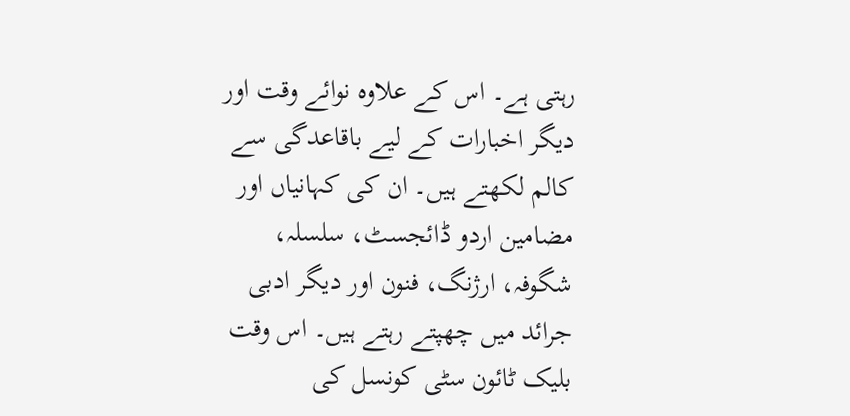رہتی ہے۔ اس کے علاوہ نوائے وقت اور دیگر اخبارات کے لیے باقاعدگی سے کالم لکھتے ہیں۔ ان کی کہانیاں اور مضامین اردو ڈائجسٹ، سلسلہ، شگوفہ، ارژنگ، فنون اور دیگر ادبی جرائد میں چھپتے رہتے ہیں۔ اس وقت بلیک ٹائون سٹی کونسل کی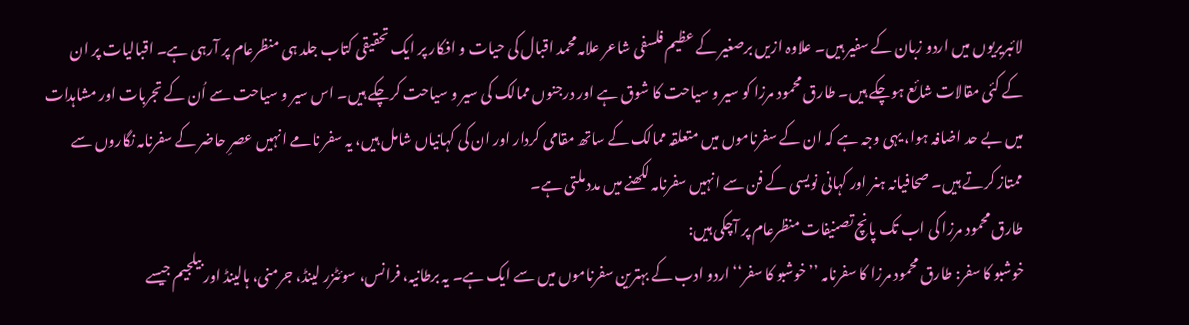لائبریریوں میں اردو زبان کے سفیر ہیں۔ علاوہ ازیں برصغیر کے عظیم فلسفی شاعر علامہ محمد اقبال کی حیات و افکار پر ایک تحقیقی کتاب جلد ہی منظرعام پر آرہی ہے۔ اقبالیات پر ان کے کئی مقالات شائع ہوچکے ہیں۔ طارق محمود مرزا کو سیر و سیاحت کا شوق ہے اور درجنوں ممالک کی سیر و سیاحت کرچکے ہیں۔ اس سیر و سیاحت سے اُن کے تجربات اور مشاہدات میں بے حد اضافہ ہوا، یہی وجہ ہے کہ ان کے سفرناموں میں متعلقہ ممالک کے ساتھ مقامی کردار اور ان کی کہانیاں شامل ہیں، یہ سفر نامے انہیں عصرِ حاضر کے سفرنامہ نگاروں سے ممتاز کرتے ہیں۔ صحافیانہ ہنر اور کہانی نویسی کے فن سے انہیں سفرنامہ لکھنے میں مدد ملتی ہے۔
طارق محمود مرزا کی اب تک پانچ تصنیفات منظرعام پر آچکی ہیں:
خوشبو کا سفر: طارق محمود مرزا کا سفرنامہ ’’خوشبو کا سفر‘‘ اردو ادب کے بہترین سفرناموں میں سے ایک ہے۔ یہ برطانیہ، فرانس، سوئٹزر لینڈ، جرمنی، ہالینڈ اور بیلجیم جیسے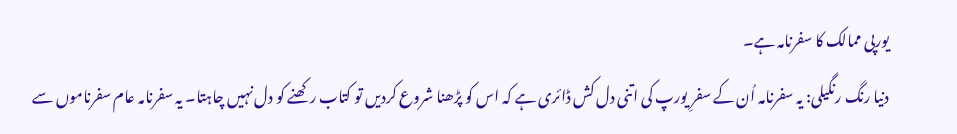یورپی ممالک کا سفرنامہ ہے۔
دنیا رنگ رنگیلی: یہ سفرنامہ اُن کے سفرِ یورپ کی اتنی دل کش ڈائری ہے کہ اس کو پڑھنا شروع کردیں تو کتاب رکھنے کو دل نہیں چاہتا۔ یہ سفرنامہ عام سفرناموں سے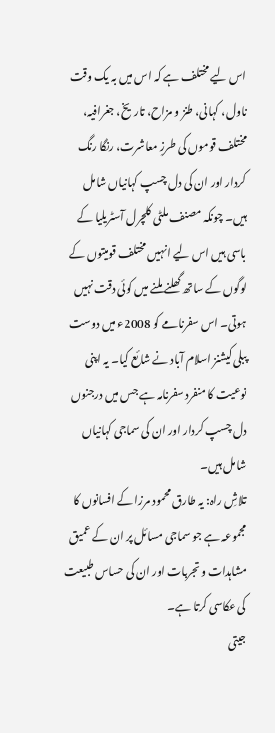اس لیے مختلف ہے کہ اس میں بہ یک وقت ناول، کہانی، طنز و مزاح، تاریخ، جغرافیہ، مختلف قوموں کی طرزِ معاشرت، رنگا رنگ کردار اور ان کی دل چسپ کہانیاں شامل ہیں۔ چونکہ مصنف ملٹی کلچرل آسٹریلیا کے باسی ہیں اس لیے انہیں مختلف قومیتوں کے لوگوں کے ساتھ گھلنے ملنے میں کوئی دقت نہیں ہوتی۔ اس سفرنامے کو 2008ء میں دوست پبلی کیشنز اسلام آباد نے شائع کیا۔ یہ اپنی نوعیت کا منفرد سفرنامہ ہے جس میں درجنوں دل چسپ کردار اور ان کی سماجی کہانیاں شامل ہیں۔
تلاشِ راہ: یہ طارق محمود مرزا کے افسانوں کا مجموعہ ہے جو سماجی مسائل پر ان کے عمیق مشاہدات و تجربات اور ان کی حساس طبیعت کی عکاسی کرتا ہے۔
جیتی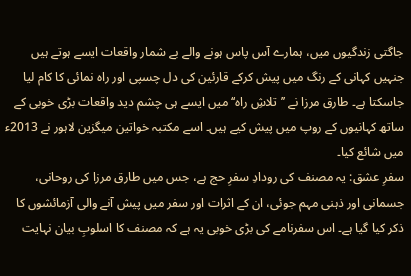جاگتی زندگیوں میں، ہمارے آس پاس ہونے والے بے شمار واقعات ایسے ہوتے ہیں جنہیں کہانی کے رنگ میں پیش کرکے قارئین کی دل چسپی اور راہ نمائی کا کام لیا جاسکتا ہے۔ طارق مرزا نے ’’تلاشِ راہ‘‘ میں ایسے ہی چشم دید واقعات بڑی خوبی کے ساتھ کہانیوں کے روپ میں پیش کیے ہیں۔ اسے مکتبہ خواتین میگزین لاہور نے 2013ء میں شائع کیا۔
سفرِ عشق: یہ مصنف کی رودادِ سفرِ حج ہے، جس میں طارق مرزا کی روحانی، جسمانی اور ذہنی مہم جوئی، ان کے اثرات اور سفر میں پیش آنے والی آزمائشوں کا ذکر کیا گیا ہے۔ اس سفرنامے کی بڑی خوبی یہ ہے کہ مصنف کا اسلوبِ بیان نہایت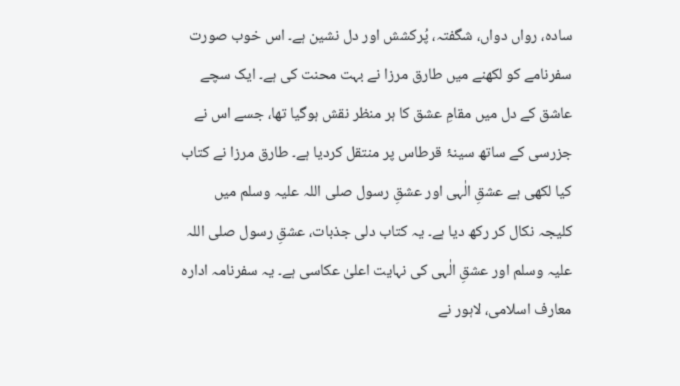سادہ، رواں دواں، شگفتہ، پُرکشش اور دل نشین ہے۔ اس خوب صورت سفرنامے کو لکھنے میں طارق مرزا نے بہت محنت کی ہے۔ ایک سچے عاشق کے دل میں مقامِ عشق کا ہر منظر نقش ہوگیا تھا، جسے اس نے جزرسی کے ساتھ سینۂ قرطاس پر منتقل کردیا ہے۔ طارق مرزا نے کتاب کیا لکھی ہے عشقِ الٰہی اور عشقِ رسول صلی اللہ علیہ وسلم میں کلیجہ نکال کر رکھ دیا ہے۔ یہ کتاب دلی جذبات، عشقِ رسول صلی اللہ علیہ وسلم اور عشقِ الٰہی کی نہایت اعلیٰ عکاسی ہے۔ یہ سفرنامہ ادارہ معارف اسلامی، لاہور نے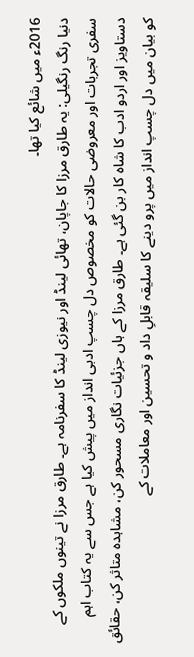2016ء میں شائع کیا تھا۔
دنیا رنگ رنگیلی: یہ طارق مرزا کا جاپان، تھائی لینڈ اور نیوزی لینڈ کا سفرنامہ ہے۔ طارق مرزا نے تینوں ملکوں کے سفری تجربات اور معروضی حالات کو مخصوص دل چسپ ادبی انداز میں پیش کیا ہے جس سے یہ کتاب اہم دستاویز اور اردو ادب کا شاہ کار بن گئی ہے۔ طارق مرزا کے ہاں جزئیات نگاری مسحور کن، مشاہدہ متاثر کن، حقائق کو بیان میں دل چسپ انداز میں پرو دینے کا سلیقہ قابلِ داد و تحسین اور معاملات کے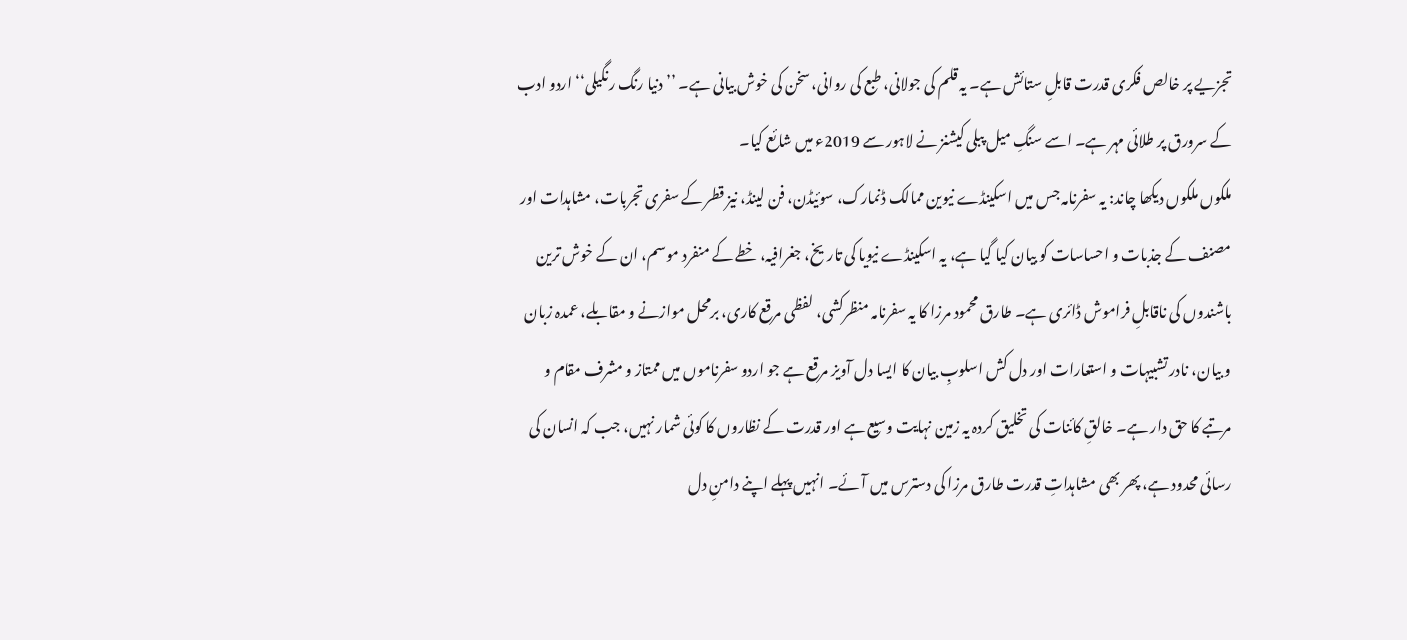تجزیے پر خالص فکری قدرت قابلِ ستائش ہے۔ یہ قلم کی جولانی، طبع کی روانی، سخن کی خوش بیانی ہے۔ ’’دنیا رنگ رنگیلی‘‘ اردو ادب کے سرورق پر طلائی مہر ہے۔ اسے سنگِ میل پبلی کیشنز نے لاہور سے 2019ء میں شائع کیا۔
ملکوں ملکوں دیکھا چاند: یہ سفرنامہ جس میں اسکینڈے نیوین ممالک ڈنمارک، سوئیڈن، فن لینڈ، نیز قطر کے سفری تجربات، مشاہدات اور مصنف کے جذبات و احساسات کو بیان کیا گیا ہے، یہ اسکینڈے نیویا کی تاریخ، جغرافیہ، خطے کے منفرد موسم، ان کے خوش ترین باشندوں کی ناقابلِ فراموش ڈائری ہے۔ طارق محمود مرزا کا یہ سفرنامہ منظرکشی، لفظی مرقع کاری، برمحل موازنے و مقابلے، عمدہ زبان و بیان، نادر تشبیہات و استعارات اور دل کش اسلوبِ بیان کا ایسا دل آویز مرقع ہے جو اردو سفرناموں میں ممتاز و مشرف مقام و مرتبے کا حق دار ہے۔ خالقِ کائنات کی تخلیق کردہ یہ زمین نہایت وسیع ہے اور قدرت کے نظاروں کا کوئی شمار نہیں، جب کہ انسان کی رسائی محدود ہے، پھر بھی مشاہداتِ قدرت طارق مرزا کی دسترس میں آئے۔ انہیں پہلے اپنے دامنِ دل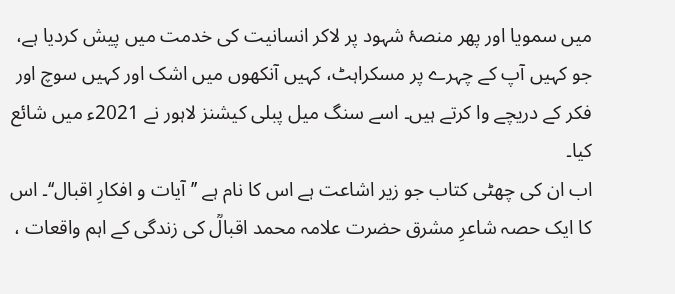میں سمویا اور پھر منصۂ شہود پر لاکر انسانیت کی خدمت میں پیش کردیا ہے، جو کہیں آپ کے چہرے پر مسکراہٹ، کہیں آنکھوں میں اشک اور کہیں سوچ اور فکر کے دریچے وا کرتے ہیں۔ اسے سنگ میل پبلی کیشنز لاہور نے 2021ء میں شائع کیا۔
اب ان کی چھٹی کتاب جو زیر اشاعت ہے اس کا نام ہے ’’آیات و افکارِ اقبال‘‘۔ اس کا ایک حصہ شاعرِ مشرق حضرت علامہ محمد اقبالؒ کی زندگی کے اہم واقعات ،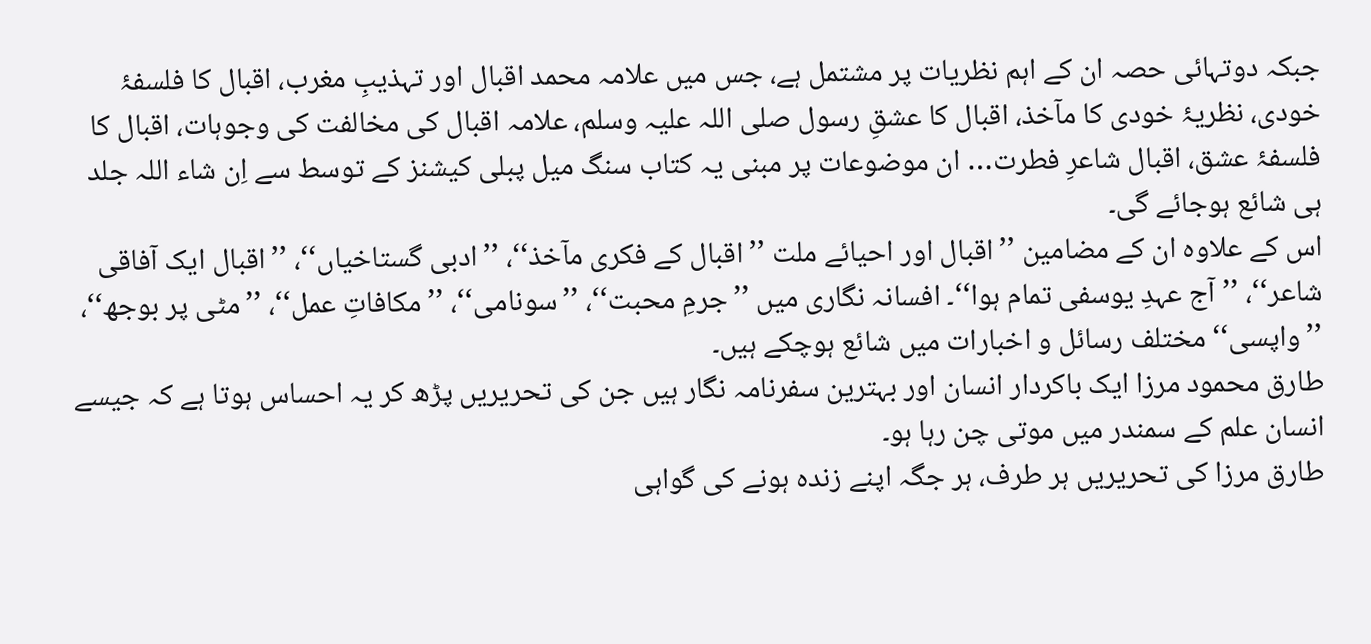جبکہ دوتہائی حصہ ان کے اہم نظریات پر مشتمل ہے، جس میں علامہ محمد اقبال اور تہذیبِ مغرب، اقبال کا فلسفۂ خودی، نظریۂ خودی کا مآخذ، اقبال کا عشقِ رسول صلی اللہ علیہ وسلم، علامہ اقبال کی مخالفت کی وجوہات، اقبال کا فلسفۂ عشق، اقبال شاعرِ فطرت… ان موضوعات پر مبنی یہ کتاب سنگ میل پبلی کیشنز کے توسط سے اِن شاء اللہ جلد ہی شائع ہوجائے گی۔
اس کے علاوہ ان کے مضامین ’’اقبال اور احیائے ملت ’’اقبال کے فکری مآخذ‘‘، ’’ادبی گستاخیاں‘‘، ’’اقبال ایک آفاقی شاعر‘‘، ’’آج عہدِ یوسفی تمام ہوا‘‘۔ افسانہ نگاری میں ’’جرمِ محبت‘‘، ’’سونامی‘‘، ’’مکافاتِ عمل‘‘، ’’مٹی پر بوجھ‘‘، ’’واپسی‘‘ مختلف رسائل و اخبارات میں شائع ہوچکے ہیں۔
طارق محمود مرزا ایک باکردار انسان اور بہترین سفرنامہ نگار ہیں جن کی تحریریں پڑھ کر یہ احساس ہوتا ہے کہ جیسے انسان علم کے سمندر میں موتی چن رہا ہو۔
طارق مرزا کی تحریریں ہر طرف، ہر جگہ اپنے زندہ ہونے کی گواہی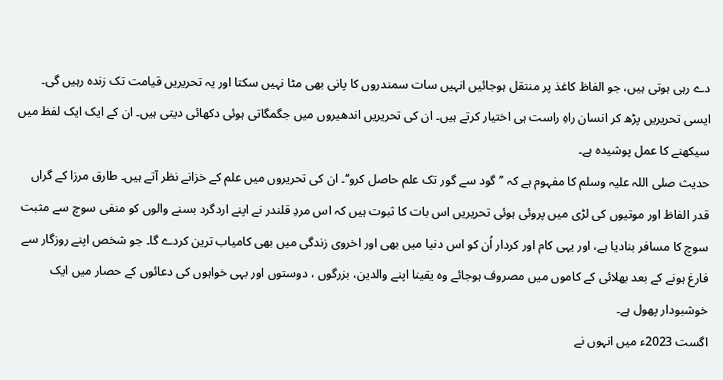دے رہی ہوتی ہیں، جو الفاظ کاغذ پر منتقل ہوجائیں انہیں سات سمندروں کا پانی بھی مٹا نہیں سکتا اور یہ تحریریں قیامت تک زندہ رہیں گی۔ ایسی تحریریں پڑھ کر انسان راہِ راست ہی اختیار کرتے ہیں۔ ان کی تحریریں اندھیروں میں جگمگاتی ہوئی دکھائی دیتی ہیں۔ ان کے ایک ایک لفظ میں سیکھنے کا عمل پوشیدہ ہے۔
حدیث صلی اللہ علیہ وسلم کا مفہوم ہے کہ ’’گود سے گور تک علم حاصل کرو‘‘۔ ان کی تحریروں میں علم کے خزانے نظر آتے ہیں۔ طارق مرزا کے گراں قدر الفاظ اور موتیوں کی لڑی میں پروئی ہوئی تحریریں اس بات کا ثبوت ہیں کہ اس مردِ قلندر نے اپنے اردگرد بسنے والوں کو منفی سوچ سے مثبت سوچ کا مسافر بنادیا ہے، اور یہی کام اور کردار اُن کو اس دنیا میں بھی اور اخروی زندگی میں بھی کامیاب ترین کردے گا۔ جو شخص اپنے روزگار سے فارغ ہونے کے بعد بھلائی کے کاموں میں مصروف ہوجائے وہ یقینا اپنے والدین، بزرگوں ، دوستوں اور بہی خواہوں کی دعائوں کے حصار میں ایک خوشبودار پھول ہے۔
اگست 2023ء میں انہوں نے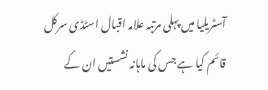آسٹریلیا میں پہلی مرتبہ علامہ اقبال اسٹڈی سرکل قائم کیا ہے جس کی ماہانہ نشستیں ان کے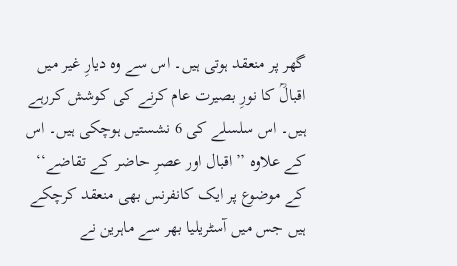گھر پر منعقد ہوتی ہیں۔ اس سے وہ دیارِ غیر میں اقبالؒ کا نورِ بصیرت عام کرنے کی کوشش کررہے ہیں۔ اس سلسلے کی 6 نشستیں ہوچکی ہیں۔ اس کے علاوہ ’’اقبال اور عصرِ حاضر کے تقاضے‘‘ کے موضوع پر ایک کانفرنس بھی منعقد کرچکے ہیں جس میں آسٹریلیا بھر سے ماہرین نے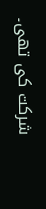شرکت کی تھی۔